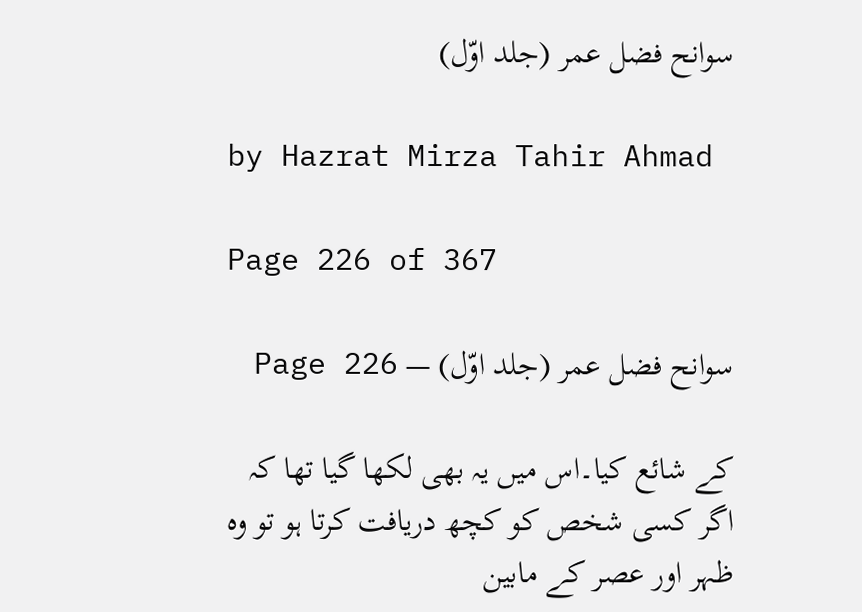سوانح فضل عمر (جلد اوّل)

by Hazrat Mirza Tahir Ahmad

Page 226 of 367

سوانح فضل عمر (جلد اوّل) — Page 226

کے شائع کیا۔اس میں یہ بھی لکھا گیا تھا کہ اگر کسی شخص کو کچھ دریافت کرتا ہو تو وہ ظہر اور عصر کے مابین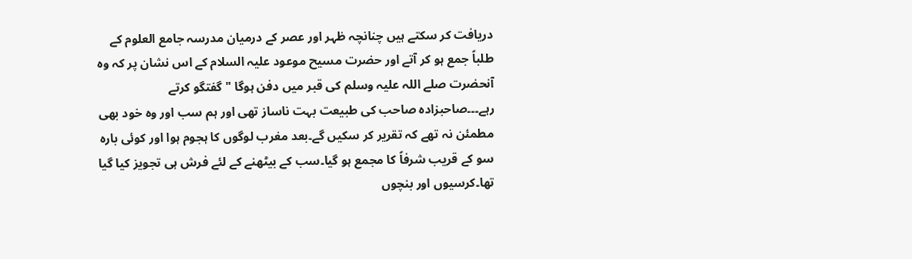دریافت کر سکتے ہیں چنانچہ ظہر اور عصر کے درمیان مدرسہ جامع العلوم کے طلباً جمع ہو کر آتے اور حضرت مسیح موعود علیہ السلام کے اس نشان پر کہ وہ آنحضرت صلے اللہ علیہ وسلم کی قبر میں دفن ہوگا " گفتگو کرتے رہے۔۔۔صاحبزادہ صاحب کی طبیعت بہت ناساز تھی اور ہم سب اور وہ خود بھی مطمئن نہ تھے کہ تقریر کر سکیں گے۔بعد مغرب لوگوں کا ہجوم ہوا اور کوئی بارہ سو کے قریب شرفاً کا مجمع ہو گیا۔سب کے بیٹھنے کے لئے فرش ہی تجویز کیا گیا تھا۔کرسیوں اور بنچوں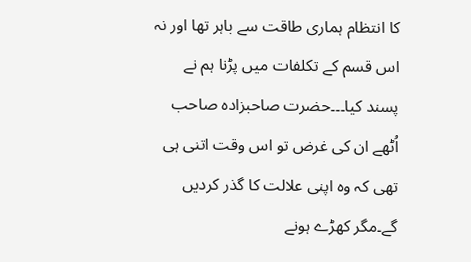کا انتظام ہماری طاقت سے باہر تھا اور نہ اس قسم کے تکلفات میں پڑنا ہم نے پسند کیا۔۔۔حضرت صاحبزادہ صاحب اُٹھے ان کی غرض تو اس وقت اتنی ہی تھی کہ وہ اپنی علالت کا گذر کردیں گے۔مگر کھڑے ہونے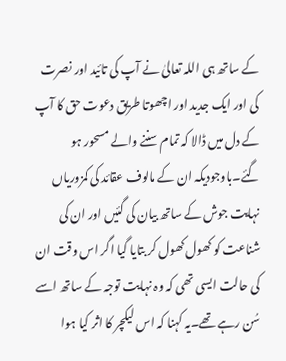کے ساتھ ہی اللہ تعالیٰ نے آپ کی تائید اور نصرت کی اور ایک جدید اور اچھوتا طریق دعوت حق کا آپ کے دل میں ڈالا کہ تمام سننے والے مسحور ہو گئے۔باوجودیکہ ان کے مالوف عقائد کی کمزوریاں نہایت جوش کے ساتھ بیان کی گئیں اور ان کی شناعت کو کھول کھول کر بتایا گیا اگر اس وقت ان کی حالت ایسی تھی کہ وہ نہایت توجہ کے ساتھ اسے سُن رہے تھے۔یہ کہنا کہ اس لیکچر کا اثر کیا ہوا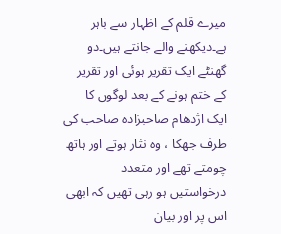میرے قلم کے اظہار سے باہر ہے۔دیکھنے والے جانتے ہیں۔دو گھنٹے ایک تقریر ہوئی اور تقریر کے ختم ہونے کے بعد لوگوں کا ایک اژدھام صاحبزادہ صاحب کی طرف جھکا ، وہ نثار ہوتے اور ہاتھ چومتے تھے اور متعدد درخواستیں ہو رہی تھیں کہ ابھی اس پر اور بیان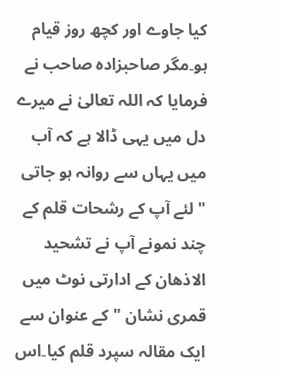کیا جاوے اور کچھ روز قیام ہو۔مگر صاحبزادہ صاحب نے فرمایا کہ اللہ تعالیٰ نے میرے دل میں یہی ڈالا ہے کہ آب میں یہاں سے روانہ ہو جاتی " لئے آپ کے رشحات قلم کے چند نمونے آپ نے تشحید الاذھان کے ادارتی نوٹ میں قمری نشان " کے عنوان سے ایک مقالہ سپرد قلم کیا۔اس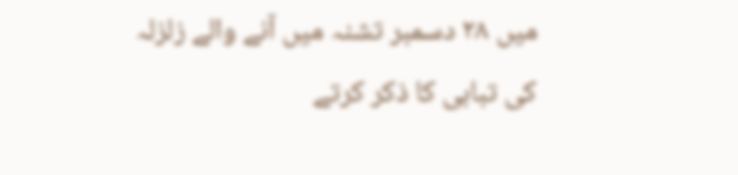میں ۲۸ دسمبر تشنہ میں آنے والے زلزلہ کی تباہی کا ذکر کرتے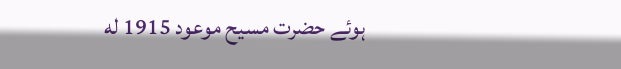ہوئے حضرت مسیح موعود 1915 له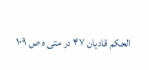الحكم قادیان ۴۷ در متی ه ص ۱۰۹